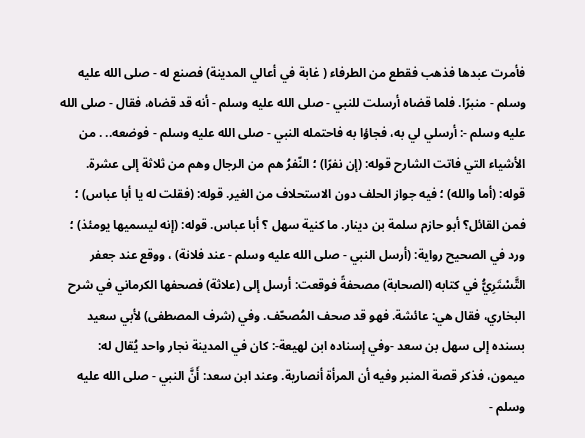فأمرت عبدها فذهب فقطع من الطرفاء ( غابة في أعالي المدينة) فصنع له - صلى الله عليه وسلم - منبرًا. فلما قضاه أرسلت للنبي - صلى الله عليه وسلم - أنه قد قضاه، فقال - صلى الله عليه وسلم -: أرسلي لي به، فجاؤا به فاحتمله النبي - صلى الله عليه وسلم - فوضعه.. . من الأشياء التي فاتت الشارح قوله: (إن نفرًا) ؛ النّفرُ هم من الرجال وهم من ثلاثة إلى عشرة. قوله: (أما والله) ؛ فيه جواز الحلف دون الاستحلاف من الغير. قوله: (فقلت له يا أبا عباس) ؛ فمن القائل؟ أبو حازم سلمة بن دينار. ما كنية سهل ؟ أبا عباس. قوله: (إنه ليسميها يومئذ) ؛ ورد في الصحيح رواية: (أرسل النبي - صلى الله عليه وسلم - عند فلانة) ، ووقع عند جعفر التَّسْتَرِيُّ في كتابه (الصحابة) مصحفةً فوقعت: أرسل إلى (علاثة) فصحفها الكرماني في شرح البخاري، فقال هي: عائشة. فهو قد صحف المُصحّف. وفي (شرف المصطفى) لأبي سعيد بسنده إلى سهل بن سعد -وفي إسناده ابن لهيعة-: كان في المدينة نجار واحد يُقال له: ميمون، فذكر قصة المنبر وفيه أن المرأة أنصارية. وعند ابن سعد: أَنَّ النبي - صلى الله عليه وسلم -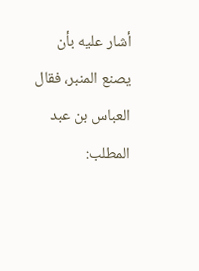أشار عليه بأن يصنع المنبر، فقال العباس بن عبد المطلب: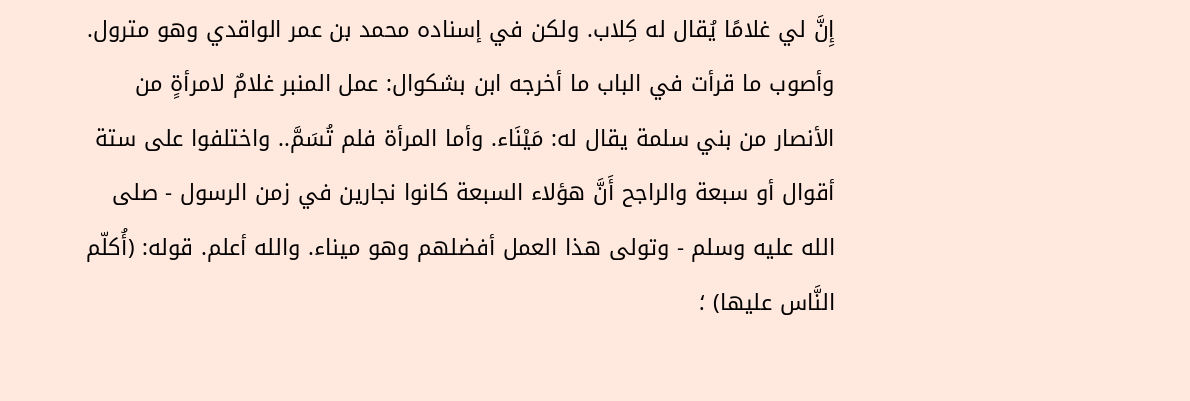إِنَّ لي غلامًا يُقال له كِلاب. ولكن في إسناده محمد بن عمر الواقدي وهو مترول. وأصوب ما قرأت في الباب ما أخرجه ابن بشكوال: عمل المنبر غلامٌ لامرأةٍ من الأنصار من بني سلمة يقال له: مَيْنَاء. وأما المرأة فلم تُسَمَّ.. واختلفوا على ستة أقوال أو سبعة والراجح أَنَّ هؤلاء السبعة كانوا نجارين في زمن الرسول - صلى الله عليه وسلم - وتولى هذا العمل أفضلهم وهو ميناء. والله أعلم. قوله: (أُكلّم النَّاس عليها) ؛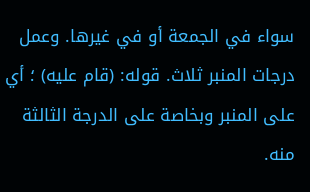سواء في الجمعة أو في غيرها. وعمل درجات المنبر ثلاث. قوله: (قام عليه) ؛ أي على المنبر وبخاصة على الدرجة الثالثة منه.